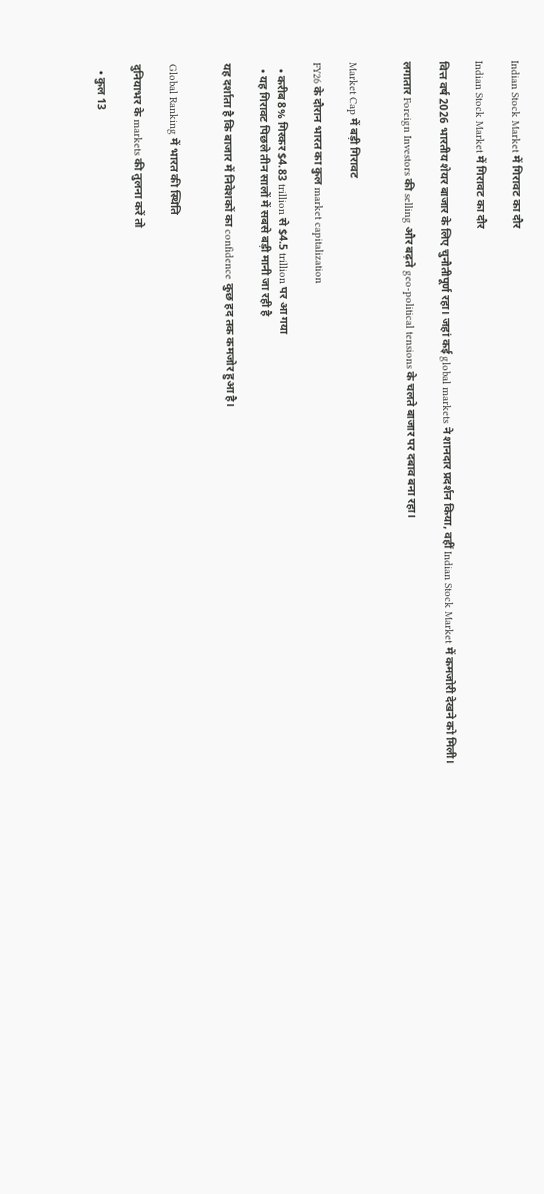Indian Stock Market में गिरावट का दौर

Indian Stock Market में गिरावट का दौर

वित्त वर्ष 2026 भारतीय शेयर बाजार के लिए चुनौतीपूर्ण रहा। जहां कई global markets ने शानदार प्रदर्शन किया, वहीं Indian Stock Market में कमजोरी देखने को मिली।

लगातार Foreign Investors की selling और बढ़ते geo-political tensions के चलते बाजार पर दबाव बना रहा।


Market Cap में बड़ी गिरावट

FY26 के दौरान भारत का कुल market capitalization

  • करीब 8% गिरकर $4.83 trillion से $4.5 trillion पर आ गया
  • यह गिरावट पिछले तीन सालों में सबसे बड़ी मानी जा रही है

यह दर्शाता है कि बाजार में निवेशकों का confidence कुछ हद तक कमजोर हुआ है।


Global Ranking में भारत की स्थिति

दुनियाभर के markets की तुलना करें तो

  • कुल 13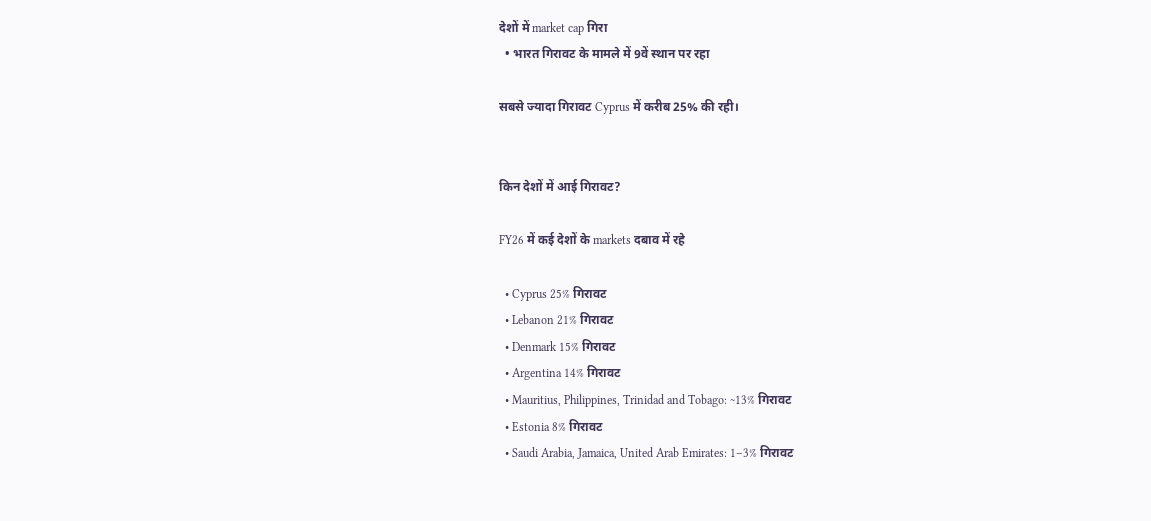देशों में market cap गिरा
  • भारत गिरावट के मामले में 9वें स्थान पर रहा

सबसे ज्यादा गिरावट Cyprus में करीब 25% की रही।


किन देशों में आई गिरावट?

FY26 में कई देशों के markets दबाव में रहे

  • Cyprus 25% गिरावट
  • Lebanon 21% गिरावट
  • Denmark 15% गिरावट
  • Argentina 14% गिरावट
  • Mauritius, Philippines, Trinidad and Tobago: ~13% गिरावट
  • Estonia 8% गिरावट
  • Saudi Arabia, Jamaica, United Arab Emirates: 1–3% गिरावट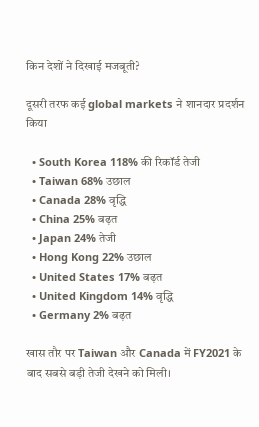किन देशों ने दिखाई मजबूती?

दूसरी तरफ कई global markets ने शानदार प्रदर्शन किया

  • South Korea 118% की रिकॉर्ड तेजी
  • Taiwan 68% उछाल
  • Canada 28% वृद्धि
  • China 25% बढ़त
  • Japan 24% तेजी
  • Hong Kong 22% उछाल
  • United States 17% बढ़त
  • United Kingdom 14% वृद्धि
  • Germany 2% बढ़त

खास तौर पर Taiwan और Canada में FY2021 के बाद सबसे बड़ी तेजी देखने को मिली।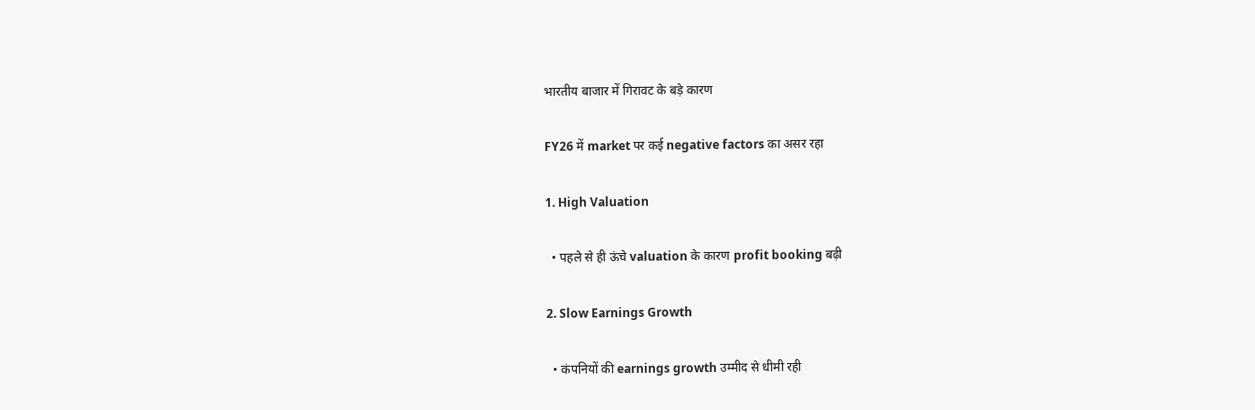भारतीय बाजार में गिरावट के बड़े कारण

FY26 में market पर कई negative factors का असर रहा

1. High Valuation

  • पहले से ही ऊंचे valuation के कारण profit booking बढ़ी

2. Slow Earnings Growth

  • कंपनियों की earnings growth उम्मीद से धीमी रही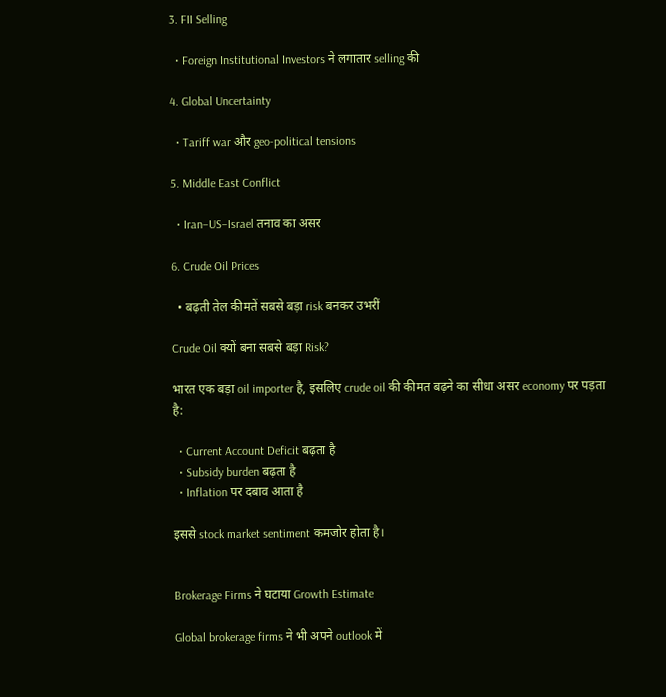3. FII Selling

  • Foreign Institutional Investors ने लगातार selling की

4. Global Uncertainty

  • Tariff war और geo-political tensions

5. Middle East Conflict

  • Iran–US–Israel तनाव का असर

6. Crude Oil Prices

  • बढ़ती तेल कीमतें सबसे बड़ा risk बनकर उभरीं

Crude Oil क्यों बना सबसे बड़ा Risk?

भारत एक बड़ा oil importer है, इसलिए crude oil की कीमत बढ़ने का सीधा असर economy पर पड़ता है:

  • Current Account Deficit बढ़ता है
  • Subsidy burden बढ़ता है
  • Inflation पर दबाव आता है

इससे stock market sentiment कमजोर होता है।


Brokerage Firms ने घटाया Growth Estimate

Global brokerage firms ने भी अपने outlook में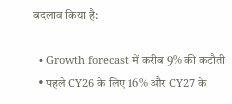बदलाव किया है:

  • Growth forecast में करीब 9% की कटौती
  • पहले CY26 के लिए 16% और CY27 के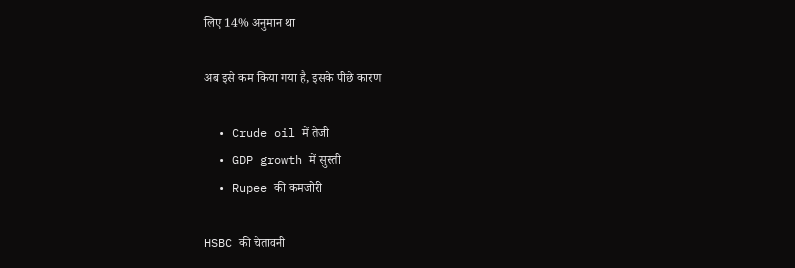लिए 14% अनुमान था

अब इसे कम किया गया है, इसके पीछे कारण

  • Crude oil में तेजी
  • GDP growth में सुस्ती
  • Rupee की कमजोरी

HSBC की चेतावनी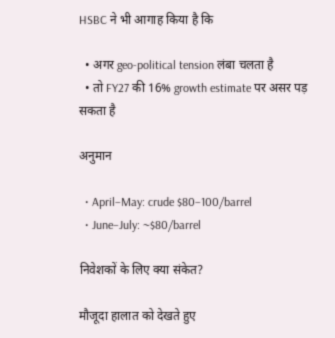HSBC ने भी आगाह किया है कि

  • अगर geo-political tension लंबा चलता है
  • तो FY27 की 16% growth estimate पर असर पड़ सकता है

अनुमान

  • April–May: crude $80–100/barrel
  • June–July: ~$80/barrel

निवेशकों के लिए क्या संकेत?

मौजूदा हालात को देखते हुए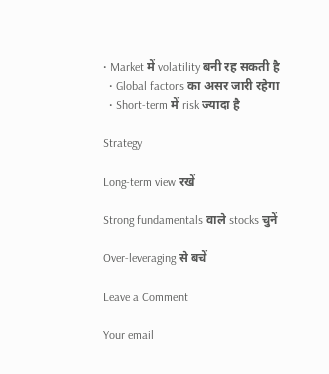• Market में volatility बनी रह सकती है
  • Global factors का असर जारी रहेगा
  • Short-term में risk ज्यादा है

Strategy

Long-term view रखें

Strong fundamentals वाले stocks चुनें

Over-leveraging से बचें

Leave a Comment

Your email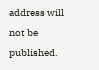address will not be published.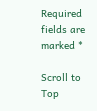Required fields are marked *

Scroll to Top